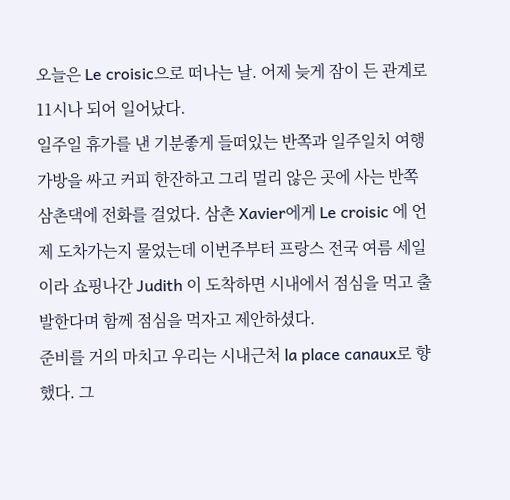오늘은 Le croisic으로 떠나는 날. 어제 늦게 잠이 든 관계로 11시나 되어 일어났다.
일주일 휴가를 낸 기분좋게 들떠있는 반쪽과 일주일치 여행가방을 싸고 커피 한잔하고 그리 멀리 않은 곳에 사는 반쪽 삼촌댁에 전화를 걸었다. 삼촌 Xavier에게 Le croisic 에 언제 도차가는지 물었는데 이번주부터 프랑스 전국 여름 세일이라 쇼핑나간 Judith 이 도착하면 시내에서 점심을 먹고 출발한다며 함께 점심을 먹자고 제안하셨다.
준비를 거의 마치고 우리는 시내근처 la place canaux로 향했다. 그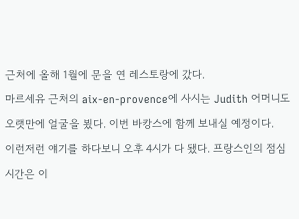근처에 올해 1월에 문을 연 레스토랑에 갔다.
마르세유 근처의 aix-en-provence에 사시는 Judith 어머니도 오랫만에 얼굴을 뵜다. 이번 바캉스에 함께 보내실 예정이다.
이런저런 얘기를 하다보니 오후 4시가 다 됐다. 프랑스인의 점심 시간은 이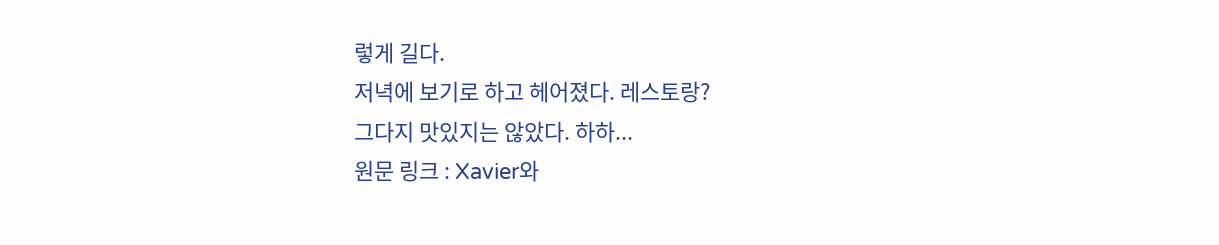렇게 길다.
저녁에 보기로 하고 헤어졌다. 레스토랑?
그다지 맛있지는 않았다. 하하...
원문 링크 : Xavier와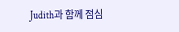Judith과 함께 점심